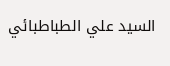السيد علي الطباطبائي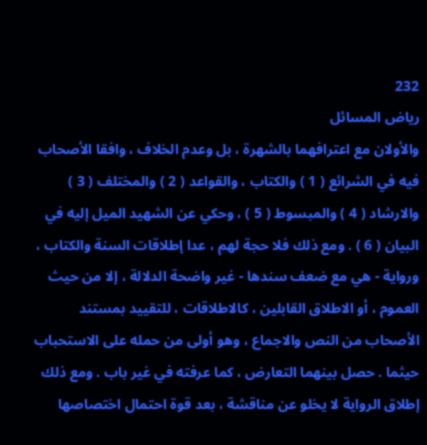232
رياض المسائل
والأولان مع اعترافهما بالشهرة ، بل وعدم الخلاف ، وافقا الأصحاب فيه في الشرائع ( 1 ) والكتاب ، والقواعد ( 2 ) والمختلف ( 3 ) والارشاد ( 4 ) والمبسوط ( 5 ) ، وحكي عن الشهيد الميل إليه في البيان ( 6 ) . ومع ذلك فلا حجة لهم ، عدا إطلاقات السنة والكتاب ، ورواية - هي مع ضعف سندها - غير واضحة الدلالة ، إلا من حيث العموم ، أو الاطلاق القابلين ، كالاطلاقات ، للتقييد بمستند الأصحاب من النص والاجماع ، وهو أولى من حمله على الاستحباب حيثما . حصل بينهما التعارض ، كما عرفته في غير باب . ومع ذلك إطلاق الرواية لا يخلو عن مناقشة ، بعد قوة احتمال اختصاصها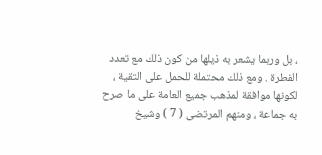، بل وربما يشعر به ذيلها من كون ذلك مع تعدد الفطرة . ومع ذلك محتملة للحمل على التقية ، لكونها موافقة لمذهب جميع العامة على ما صرح به جماعة ، ومنهم المرتضى ( 7 ) وشيخ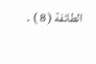الطائفة ( 8 ) .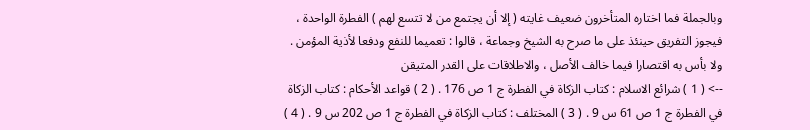وبالجملة فما اختاره المتأخرون ضعيف غايته ( إلا أن يجتمع من لا تتسع لهم ) الفطرة الواحدة ، فيجوز التفريق حينئذ على ما صرح به الشيخ وجماعة ، قالوا : تعميما للنفع ودفعا لأذية المؤمن . ولا بأس به اقتصارا فيما خالف الأصل ، والاطلاقات على القدر المتيقن
--> ( 1 ) شرائع الاسلام : كتاب الزكاة في الفطرة ج 1 ص 176 . ( 2 ) قواعد الأحكام : كتاب الزكاة في الفطرة ج 1 ص 61 س 9 . ( 3 ) المختلف : كتاب الزكاة في الفطرة ج 1 ص 202 س 9 . ( 4 )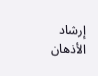إرشاد الأذهان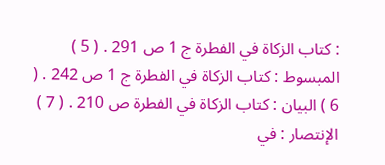: كتاب الزكاة في الفطرة ج 1 ص 291 . ( 5 ) المبسوط : كتاب الزكاة في الفطرة ج 1 ص 242 . ( 6 ) البيان : كتاب الزكاة في الفطرة ص 210 . ( 7 ) الإنتصار : في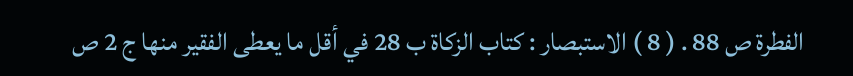الفطرة ص 88 . ( 8 ) الاستبصار : كتاب الزكاة ب 28 في أقل ما يعطى الفقير منها ج 2 ص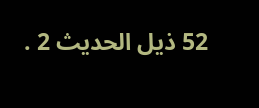52 ذيل الحديث 2 .